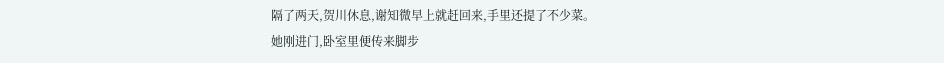隔了两天,贺川休息,谢知微早上就赶回来,手里还提了不少菜。
她刚进门,卧室里便传来脚步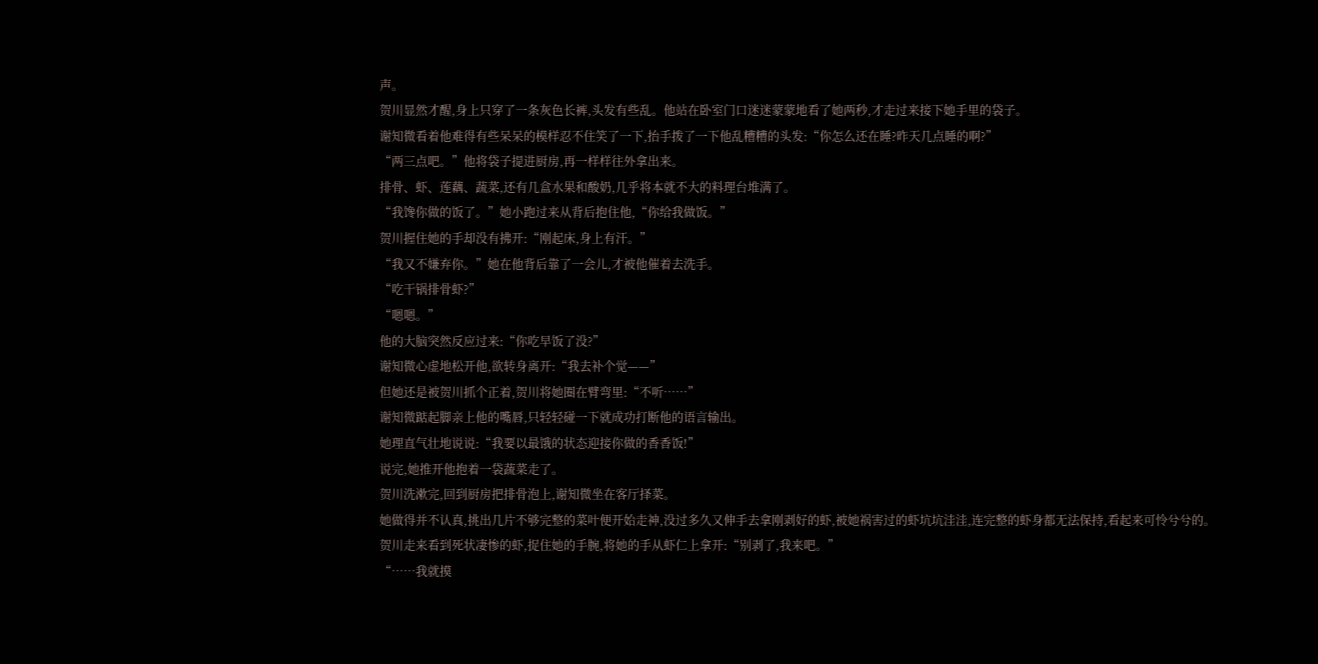声。
贺川显然才醒,身上只穿了一条灰色长裤,头发有些乱。他站在卧室门口迷迷蒙蒙地看了她两秒,才走过来接下她手里的袋子。
谢知微看着他难得有些呆呆的模样忍不住笑了一下,抬手拨了一下他乱糟糟的头发:“你怎么还在睡?昨天几点睡的啊?”
“两三点吧。”他将袋子提进厨房,再一样样往外拿出来。
排骨、虾、莲藕、蔬菜,还有几盒水果和酸奶,几乎将本就不大的料理台堆满了。
“我馋你做的饭了。”她小跑过来从背后抱住他,“你给我做饭。”
贺川握住她的手却没有拂开:“刚起床,身上有汗。”
“我又不嫌弃你。”她在他背后靠了一会儿,才被他催着去洗手。
“吃干锅排骨虾?”
“嗯嗯。”
他的大脑突然反应过来:“你吃早饭了没?”
谢知微心虚地松开他,欲转身离开:“我去补个觉——”
但她还是被贺川抓个正着,贺川将她圈在臂弯里:“不听……”
谢知微踮起脚亲上他的嘴唇,只轻轻碰一下就成功打断他的语言输出。
她理直气壮地说说:“我要以最饿的状态迎接你做的香香饭!”
说完,她推开他抱着一袋蔬菜走了。
贺川洗漱完,回到厨房把排骨泡上,谢知微坐在客厅择菜。
她做得并不认真,挑出几片不够完整的菜叶便开始走神,没过多久又伸手去拿刚剥好的虾,被她祸害过的虾坑坑洼洼,连完整的虾身都无法保持,看起来可怜兮兮的。
贺川走来看到死状凄惨的虾,捉住她的手腕,将她的手从虾仁上拿开:“别剥了,我来吧。”
“……我就摸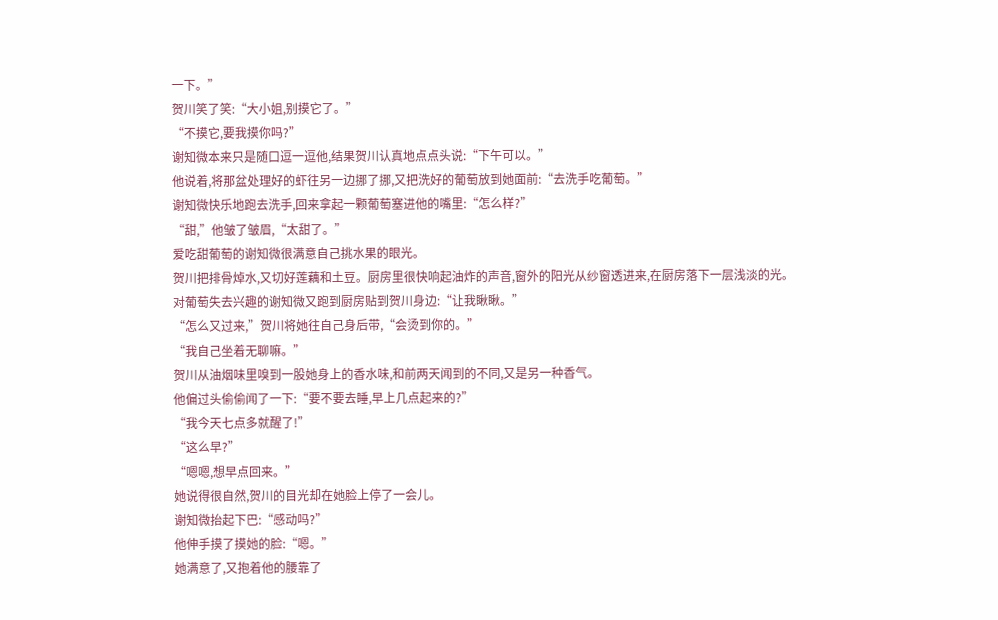一下。”
贺川笑了笑:“大小姐,别摸它了。”
“不摸它,要我摸你吗?”
谢知微本来只是随口逗一逗他,结果贺川认真地点点头说:“下午可以。”
他说着,将那盆处理好的虾往另一边挪了挪,又把洗好的葡萄放到她面前:“去洗手吃葡萄。”
谢知微快乐地跑去洗手,回来拿起一颗葡萄塞进他的嘴里:“怎么样?”
“甜,”他皱了皱眉,“太甜了。”
爱吃甜葡萄的谢知微很满意自己挑水果的眼光。
贺川把排骨焯水,又切好莲藕和土豆。厨房里很快响起油炸的声音,窗外的阳光从纱窗透进来,在厨房落下一层浅淡的光。
对葡萄失去兴趣的谢知微又跑到厨房贴到贺川身边:“让我瞅瞅。”
“怎么又过来,”贺川将她往自己身后带,“会烫到你的。”
“我自己坐着无聊嘛。”
贺川从油烟味里嗅到一股她身上的香水味,和前两天闻到的不同,又是另一种香气。
他偏过头偷偷闻了一下:“要不要去睡,早上几点起来的?”
“我今天七点多就醒了!”
“这么早?”
“嗯嗯,想早点回来。”
她说得很自然,贺川的目光却在她脸上停了一会儿。
谢知微抬起下巴:“感动吗?”
他伸手摸了摸她的脸:“嗯。”
她满意了,又抱着他的腰靠了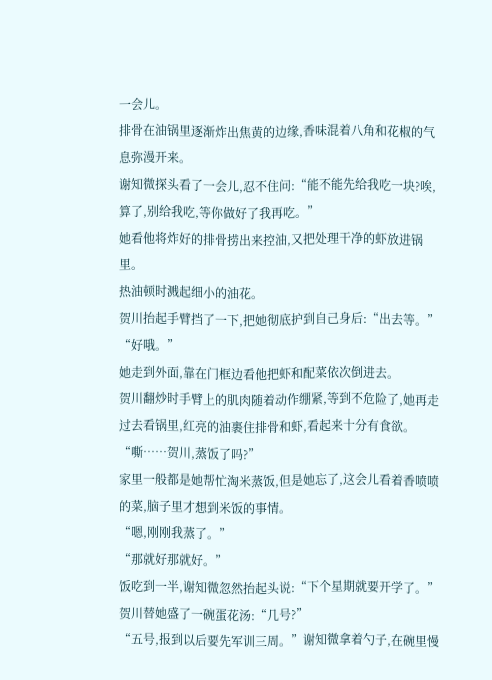一会儿。
排骨在油锅里逐渐炸出焦黄的边缘,香味混着八角和花椒的气息弥漫开来。
谢知微探头看了一会儿,忍不住问:“能不能先给我吃一块?唉,算了,别给我吃,等你做好了我再吃。”
她看他将炸好的排骨捞出来控油,又把处理干净的虾放进锅里。
热油顿时溅起细小的油花。
贺川抬起手臂挡了一下,把她彻底护到自己身后:“出去等。”
“好哦。”
她走到外面,靠在门框边看他把虾和配菜依次倒进去。
贺川翻炒时手臂上的肌肉随着动作绷紧,等到不危险了,她再走过去看锅里,红亮的油裹住排骨和虾,看起来十分有食欲。
“嘶……贺川,蒸饭了吗?”
家里一般都是她帮忙淘米蒸饭,但是她忘了,这会儿看着香喷喷的菜,脑子里才想到米饭的事情。
“嗯,刚刚我蒸了。”
“那就好那就好。”
饭吃到一半,谢知微忽然抬起头说:“下个星期就要开学了。”
贺川替她盛了一碗蛋花汤:“几号?”
“五号,报到以后要先军训三周。”谢知微拿着勺子,在碗里慢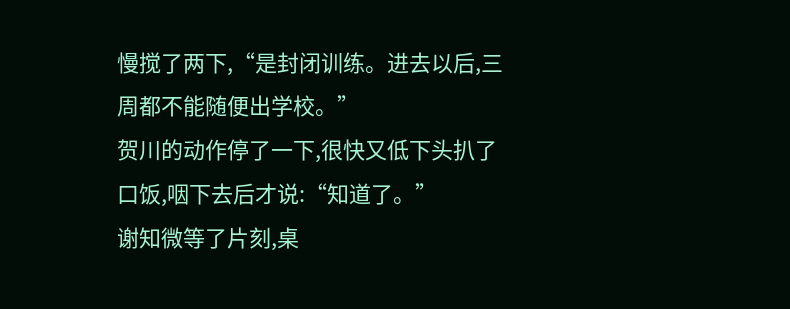慢搅了两下,“是封闭训练。进去以后,三周都不能随便出学校。”
贺川的动作停了一下,很快又低下头扒了口饭,咽下去后才说:“知道了。”
谢知微等了片刻,桌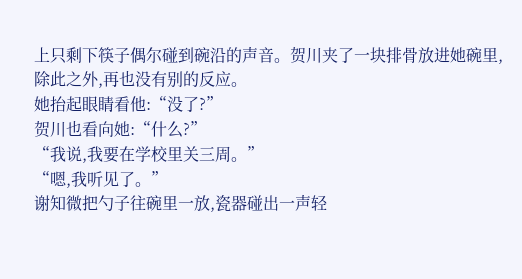上只剩下筷子偶尔碰到碗沿的声音。贺川夹了一块排骨放进她碗里,除此之外,再也没有别的反应。
她抬起眼睛看他:“没了?”
贺川也看向她:“什么?”
“我说,我要在学校里关三周。”
“嗯,我听见了。”
谢知微把勺子往碗里一放,瓷器碰出一声轻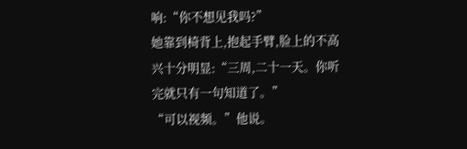响:“你不想见我吗?”
她靠到椅背上,抱起手臂,脸上的不高兴十分明显:“三周,二十一天。你听完就只有一句知道了。”
“可以视频。”他说。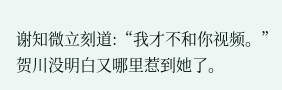谢知微立刻道:“我才不和你视频。”
贺川没明白又哪里惹到她了。